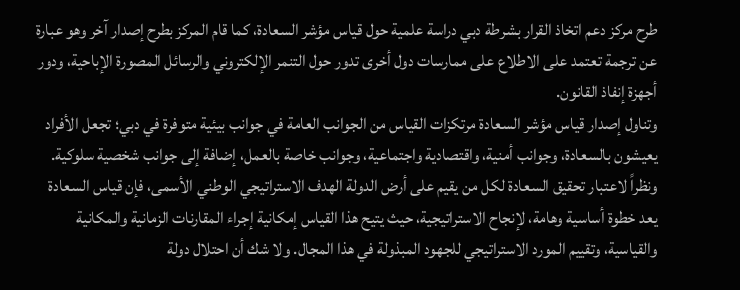طرح مركز دعم اتخاذ القرار بشرطة دبي دراسة علمية حول قياس مؤشر السعادة، كما قام المركز بطرح إصدار آخر وهو عبارة عن ترجمة تعتمد على الاطلاع على ممارسات دول أخرى تدور حول التنمر الإلكتروني والرسائل المصورة الإباحية، ودور أجهزة إنفاذ القانون.
وتناول إصدار قياس مؤشر السعادة مرتكزات القياس من الجوانب العامة في جوانب بيئية متوفرة في دبي؛ تجعل الأفراد يعيشون بالسعادة، وجوانب أمنية، واقتصادية واجتماعية، وجوانب خاصة بالعمل، إضافة إلى جوانب شخصية سلوكية.
ونظراً لاعتبار تحقيق السعادة لكل من يقيم على أرض الدولة الهدف الاستراتيجي الوطني الأسمى، فإن قياس السعادة يعد خطوة أساسية وهامة، لإنجاح الاستراتيجية، حيث يتيح هذا القياس إمكانية إجراء المقارنات الزمانية والمكانية والقياسية، وتقييم المورد الاستراتيجي للجهود المبذولة في هذا المجال. ولا شك أن احتلال دولة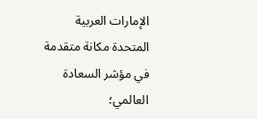الإمارات العربية المتحدة مكانة متقدمة في مؤشر السعادة العالمي؛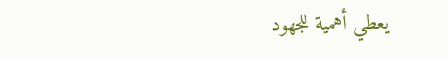يعطي أهمية للجهود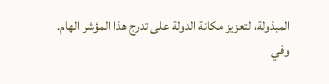المبذولة، لتعزيز مكانة الدولة على تدرج هذا المؤشر الهام.
وفي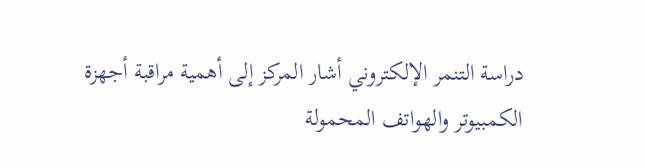دراسة التنمر الإلكتروني أشار المركز إلى أهمية مراقبة أجهزة الكمبيوتر والهواتف المحمولة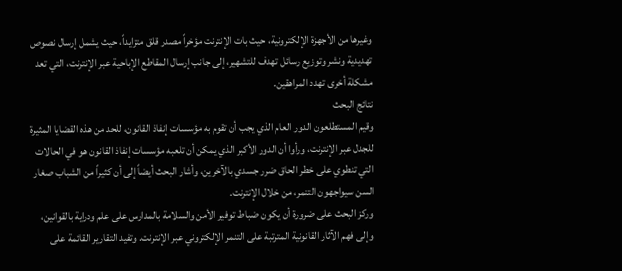وغيرها من الأجهزة الإلكترونية، حيث بات الإنترنت مؤخراً مصدر قلق متزايداً، حيث يشمل إرسال نصوص تهديدية ونشر وتوزيع رسائل تهدف للتشهير، إلى جانب إرسال المقاطع الإباحية عبر الإنترنت، التي تعد مشكلة أخرى تهدد المراهقين.
نتائج البحث
وقيم المستطلعون الدور العام الذي يجب أن تقوم به مؤسسات إنفاذ القانون، للحد من هذه القضايا المثيرة للجدل عبر الإنترنت، ورأوا أن الدور الأكبر الذي يمكن أن تلعبه مؤسسات إنفاذ القانون هو في الحالات التي تنطوي على خطر الحاق ضرر جسدي بالآخرين، وأشار البحث أيضاً إلى أن كثيراً من الشباب صغار السن سيواجهون التنمر، من خلال الإنترنت.
وركز البحث على ضرورة أن يكون ضباط توفير الأمن والسلامة بالمدارس على علم ودراية بالقوانين، وإلى فهم الآثار القانونية المترتبة على التنمر الإلكتروني عبر الإنترنت. وتفيد التقارير القائمة على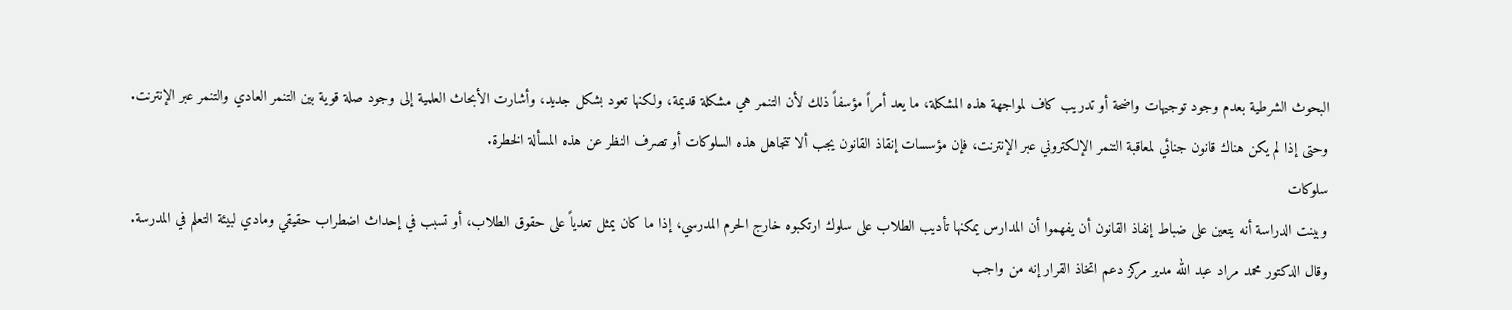البحوث الشرطية بعدم وجود توجيهات واضحة أو تدريب كاف لمواجهة هذه المشكلة، ما يعد أمراً مؤسفاً ذلك لأن التنمر هي مشكلة قديمة، ولكنها تعود بشكل جديد، وأشارت الأبحاث العلمية إلى وجود صلة قوية بين التنمر العادي والتنمر عبر الإنترنت. وحتى إذا لم يكن هناك قانون جنائي لمعاقبة التنمر الإلكتروني عبر الإنترنت، فإن مؤسسات إنقاذ القانون يجب ألا تتجاهل هذه السلوكات أو تصرف النظر عن هذه المسألة الخطرة.
سلوكات
وبينت الدراسة أنه يتعين على ضباط إنفاذ القانون أن يفهموا أن المدارس يمكنها تأديب الطلاب على سلوك ارتكبوه خارج الحرم المدرسي، إذا ما كان يمثل تعدياً على حقوق الطلاب، أو تسبب في إحداث اضطراب حقيقي ومادي لبيئة التعلم في المدرسة.
وقال الدكتور محمد مراد عبد الله مدير مركز دعم اتخاذ القرار إنه من واجب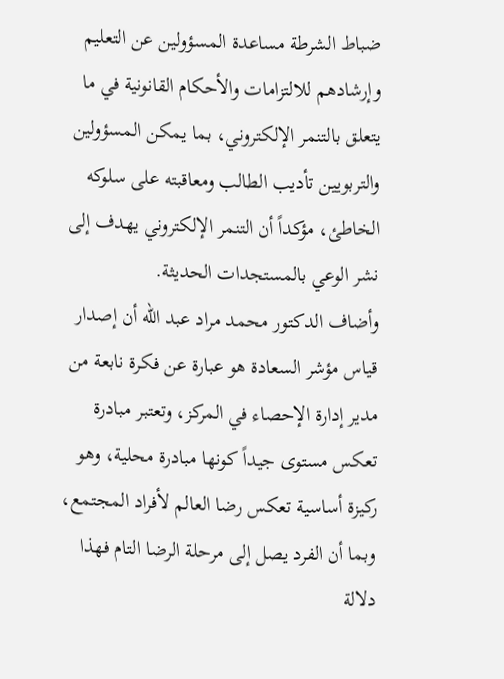ضباط الشرطة مساعدة المسؤولين عن التعليم وإرشادهم للالتزامات والأحكام القانونية في ما يتعلق بالتنمر الإلكتروني، بما يمكن المسؤولين والتربويين تأديب الطالب ومعاقبته على سلوكه الخاطئ، مؤكداً أن التنمر الإلكتروني يهدف إلى نشر الوعي بالمستجدات الحديثة.
وأضاف الدكتور محمد مراد عبد الله أن إصدار قياس مؤشر السعادة هو عبارة عن فكرة نابعة من مدير إدارة الإحصاء في المركز، وتعتبر مبادرة تعكس مستوى جيداً كونها مبادرة محلية، وهو ركيزة أساسية تعكس رضا العالم لأفراد المجتمع، وبما أن الفرد يصل إلى مرحلة الرضا التام فهذا دلالة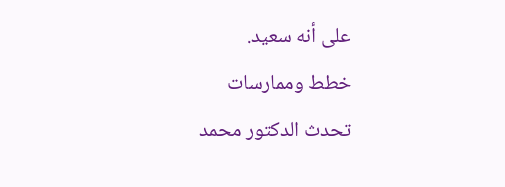على أنه سعيد.
خطط وممارسات
تحدث الدكتور محمد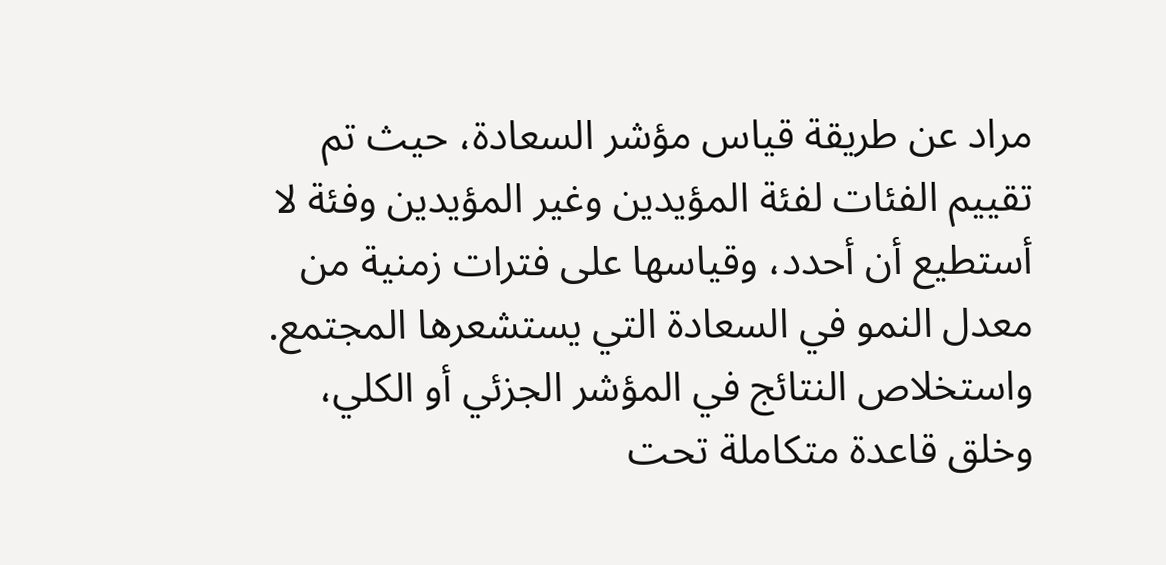مراد عن طريقة قياس مؤشر السعادة، حيث تم تقييم الفئات لفئة المؤيدين وغير المؤيدين وفئة لا أستطيع أن أحدد، وقياسها على فترات زمنية من معدل النمو في السعادة التي يستشعرها المجتمع. واستخلاص النتائج في المؤشر الجزئي أو الكلي، وخلق قاعدة متكاملة تحت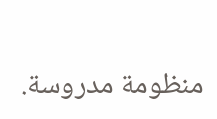منظومة مدروسة.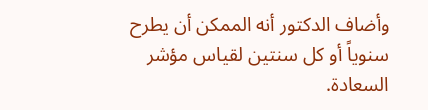وأضاف الدكتور أنه الممكن أن يطرح سنوياً أو كل سنتين لقياس مؤشر السعادة.